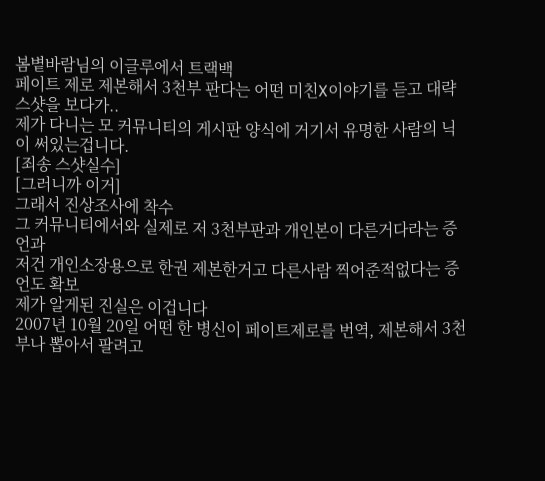봄볕바람님의 이글루에서 트랙백
페이트 제로 제본해서 3천부 판다는 어떤 미친X이야기를 듣고 대략 스샷을 보다가..
제가 다니는 모 커뮤니티의 게시판 양식에 거기서 유명한 사람의 닉이 써있는겁니다.
[죄송 스샷실수]
[그러니까 이거]
그래서 진상조사에 착수
그 커뮤니티에서와 실제로 저 3천부판과 개인본이 다른거다라는 증언과
저건 개인소장용으로 한권 제본한거고 다른사람 찍어준적없다는 증언도 확보
제가 알게된 진실은 이겁니다
2007년 10월 20일 어떤 한 병신이 페이트제로를 번역, 제본해서 3천부나 뽑아서 팔려고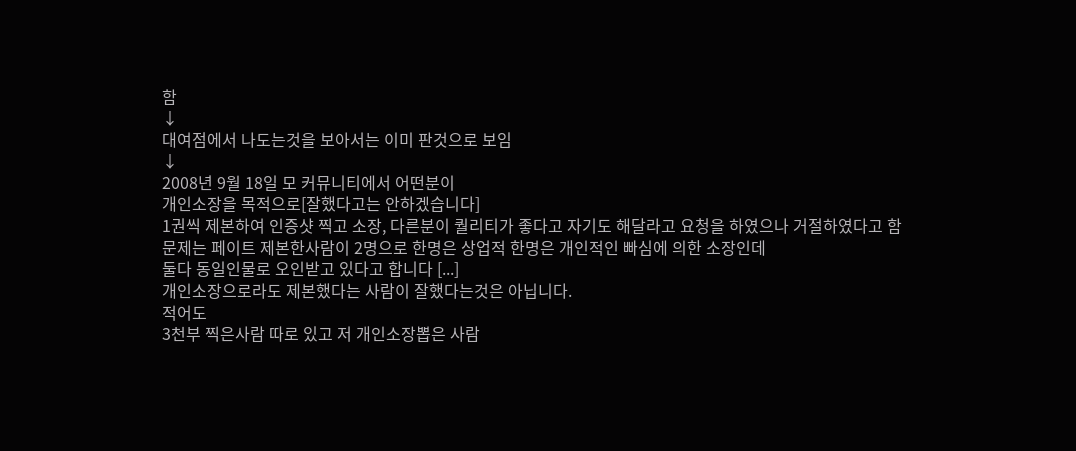함
↓
대여점에서 나도는것을 보아서는 이미 판것으로 보임
↓
2008년 9월 18일 모 커뮤니티에서 어떤분이
개인소장을 목적으로[잘했다고는 안하겠습니다]
1권씩 제본하여 인증샷 찍고 소장, 다른분이 퀄리티가 좋다고 자기도 해달라고 요청을 하였으나 거절하였다고 함
문제는 페이트 제본한사람이 2명으로 한명은 상업적 한명은 개인적인 빠심에 의한 소장인데
둘다 동일인물로 오인받고 있다고 합니다 [...]
개인소장으로라도 제본했다는 사람이 잘했다는것은 아닙니다.
적어도
3천부 찍은사람 따로 있고 저 개인소장뽑은 사람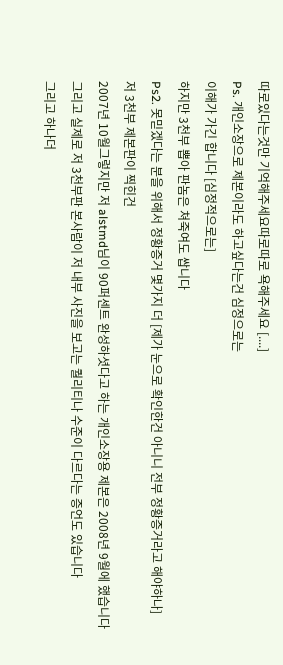따로있다는것만 기억해주세요따로따로 욕해주세요 [....]
Ps. 개인소장으로 제본이라도 하고싶다는건 심정으로는
이해가 가긴 합니다 [심정적으로는]
하지만 3천부 뽑아 판놈은 쳐죽여도 쌉니다
Ps2. 못믿겠다는 분을 위해서 정황증거 몇가지 더 [제가 눈으로 확인한건 아니니 전부 정황증거라고 해야하나]
저 3천부 제본판이 찍힌건
2007년 10월그렇지만 저 alstmd님이 90퍼센트 완성하셧다고 하는 개인소장용 제본은 2008년 9월에 했습니다
그리고 실제로 저 3천부판 본사람이 저 내부 사진을 보고는 퀄리티나 수준이 다르다는 증언도 있습니다
그리고 하나더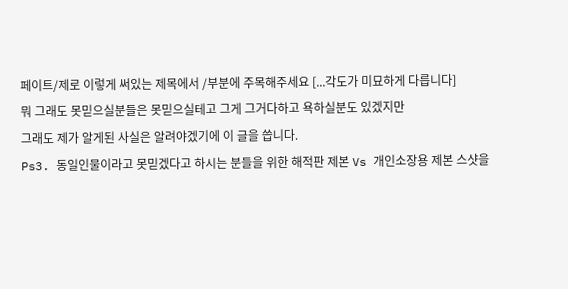페이트/제로 이렇게 써있는 제목에서 /부분에 주목해주세요 [...각도가 미묘하게 다릅니다]
뭐 그래도 못믿으실분들은 못믿으실테고 그게 그거다하고 욕하실분도 있겠지만
그래도 제가 알게된 사실은 알려야겠기에 이 글을 씁니다.
Ps3. 동일인물이라고 못믿겠다고 하시는 분들을 위한 해적판 제본 Vs 개인소장용 제본 스샷을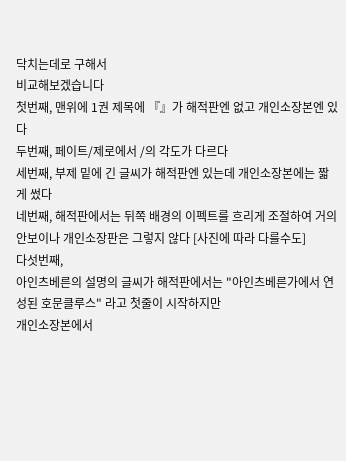닥치는데로 구해서
비교해보겠습니다
첫번째, 맨위에 1권 제목에 『』가 해적판엔 없고 개인소장본엔 있다
두번째, 페이트/제로에서 /의 각도가 다르다
세번째, 부제 밑에 긴 글씨가 해적판엔 있는데 개인소장본에는 짧게 썼다
네번째, 해적판에서는 뒤쪽 배경의 이펙트를 흐리게 조절하여 거의 안보이나 개인소장판은 그렇지 않다 [사진에 따라 다를수도]
다섯번째,
아인츠베른의 설명의 글씨가 해적판에서는 "아인츠베른가에서 연성된 호문클루스" 라고 첫줄이 시작하지만
개인소장본에서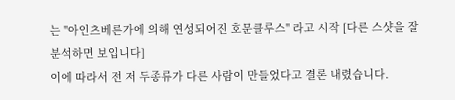는 "아인츠베른가에 의해 연성되어진 호문클루스" 라고 시작 [다른 스샷을 잘 분석하면 보입니다]
이에 따라서 전 저 두종류가 다른 사람이 만들었다고 결론 내렸습니다.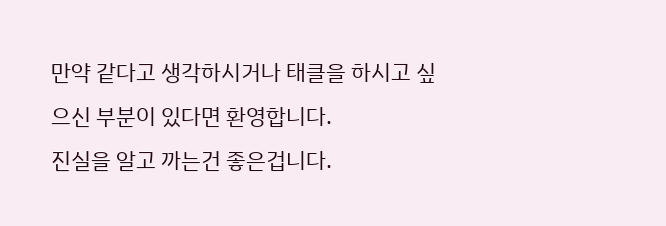만약 같다고 생각하시거나 태클을 하시고 싶으신 부분이 있다면 환영합니다.
진실을 알고 까는건 좋은겁니다.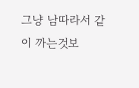그냥 남따라서 같이 까는것보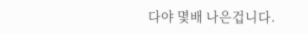다야 몇배 나은겁니다.